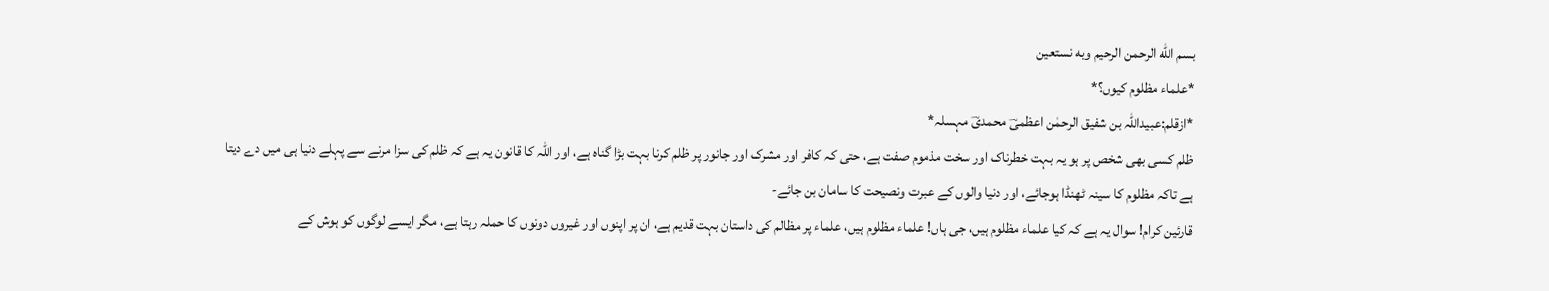بسم الله الرحمن الرحيم وبه نستعين
*علماء مظلوم کیوں؟*
*ازقلم:عبیداللہ بن شفیق الرحمٰن اعظمیؔ محمدیؔ مہسلہ*
ظلم کسی بھی شخص پر ہو یہ بہت خطرناک اور سخت مذموم صفت ہے، حتی کہ کافر اور مشرک اور جانور پر ظلم کرنا بہت بڑا گناہ ہے، اور اللہ کا قانون یہ ہے کہ ظلم کی سزا مرنے سے پہلے دنیا ہی میں دے دیتا ہے تاکہ مظلوم کا سینہ ٹھنڈا ہوجائے، اور دنیا والوں کے عبرت ونصیحت کا سامان بن جائے-
قارئین کرام! سوال یہ ہے کہ کیا علماء مظلوم ہیں، جی ہاں! علماء مظلوم ہیں، علماء پر مظالم کی داستان بہت قدیم ہے، ان پر اپنوں اور غیروں دونوں کا حملہ رہتا ہے، مگر ایسے لوگوں کو ہوش کے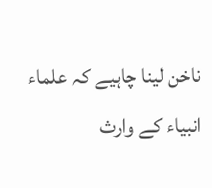ناخن لینا چاہیے کہ علماء انبیاء کے وارث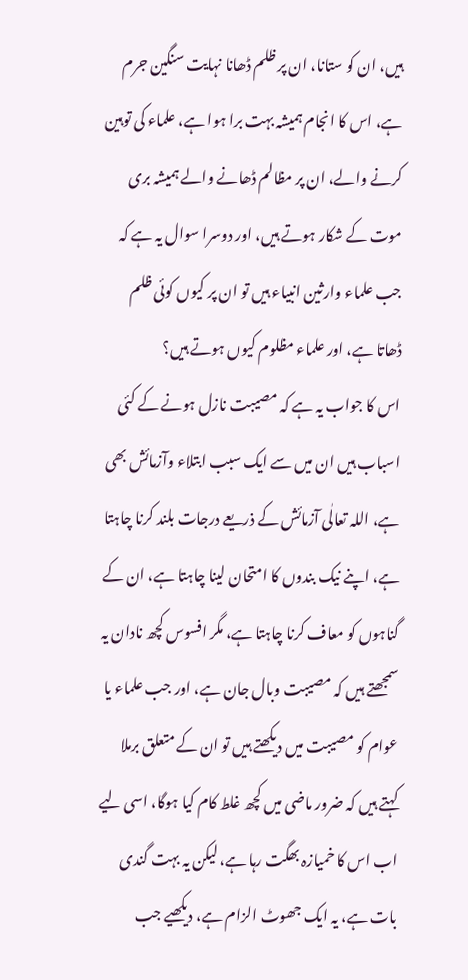ہیں، ان کو ستانا، ان پر ظلم ڈھانا نہایت سنگین جرم ہے، اس کا انجام ہمیشہ بہت برا ہوا ہے، علماء کی توہین کرنے والے، ان پر مظالم ڈھانے والے ہمیشہ بری موت کے شکار ہوتے ہیں، اور دوسرا سوال یہ ہے کہ جب علماء وارثین انبیاء ہیں تو ان پر کیوں کوئی ظلم ڈھاتا ہے، اور علماء مظلوم کیوں ہوتے ہیں؟
اس کا جواب یہ ہے کہ مصیبت نازل ہونے کے کئی اسباب ہیں ان میں سے ایک سبب ابتلاء وآزمائش بھی ہے، اللہ تعالٰی آزمائش کے ذریعے درجات بلند کرنا چاہتا ہے، اپنے نیک بندوں کا امتحان لینا چاہتا ہے، ان کے گناہوں کو معاف کرنا چاہتا ہے، مگر افسوس کچھ نادان یہ سمجھتے ہیں کہ مصیبت وبال جان ہے، اور جب علماء یا عوام کو مصیبت میں دیکھتے ہیں تو ان کے متعلق برملا کہتے ہیں کہ ضرور ماضی میں کچھ غلط کام کیا ہوگا، اسی لیے اب اس کا خمیازہ بھگت رہا ہے، لیکن یہ بہت گندی بات ہے، یہ ایک جھوٹ الزام ہے، دیکھیے جب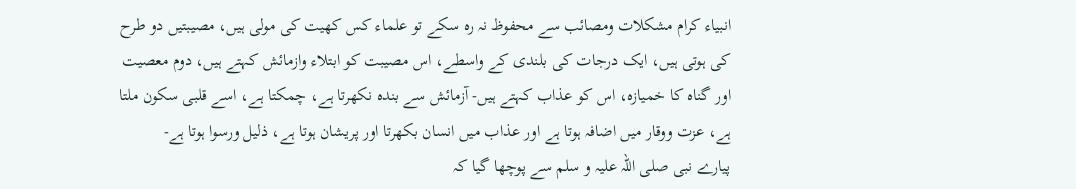انبیاء کرام مشکلات ومصائب سے محفوظ نہ رہ سکے تو علماء کس کھیت کی مولی ہیں، مصیبتیں دو طرح کی ہوتی ہیں، ایک درجات کی بلندی کے واسطے، اس مصیبت کو ابتلاء وازمائش کہتے ہیں، دوم معصیت اور گناہ کا خمیازہ، اس کو عذاب کہتے ہیں- آزمائش سے بندہ نکھرتا ہے، چمکتا ہے، اسے قلبی سکون ملتا ہے، عزت ووقار میں اضافہ ہوتا ہے اور عذاب میں انسان بکھرتا اور پریشان ہوتا ہے، ذلیل ورسوا ہوتا ہے-
پیارے نبی صلی اللہ علیہ و سلم سے پوچھا گیا کہ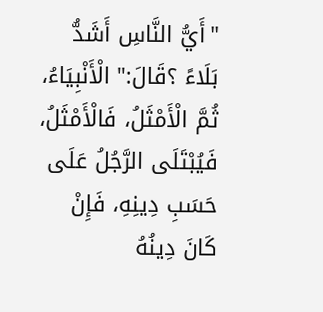"أَيُّ النَّاسِ أَشَدُّ بَلَاءً ؟قَالَ:" الْأَنْبِيَاءُ، ثُمَّ الْأَمْثَلُ، فَالْأَمْثَلُ، فَيُبْتَلَى الرَّجُلُ عَلَى حَسَبِ دِينِهِ، فَإِنْ كَانَ دِينُهُ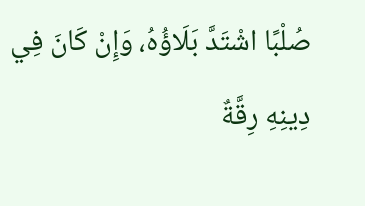صُلْبًا اشْتَدَّ بَلَاؤُهُ، وَإِنْ كَانَ فِي دِينِهِ رِقَّةٌ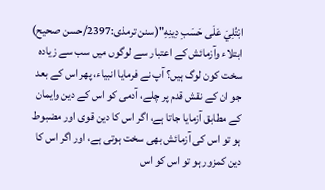ابْتُلِيَ عَلَى حَسَبِ دِينِهِ"(سنن ترمذی:2397/حسن صحيح) ابتلاء وآزمائش کے اعتبار سے لوگوں میں سب سے زیادہ سخت کون لوگ ہیں؟ آپ نے فرمایا انبیاء، پھر اس کے بعد جو ان کے نقش قدم پر چلے، آدمی کو اس کے دین وایمان کے مطابق آزمایا جاتا ہے، اگر اس کا دین قوی اور مضبوط ہو تو اس کی آزمائش بھی سخت ہوتی ہے، اور اگر اس کا دین کمزور ہو تو اس کو اس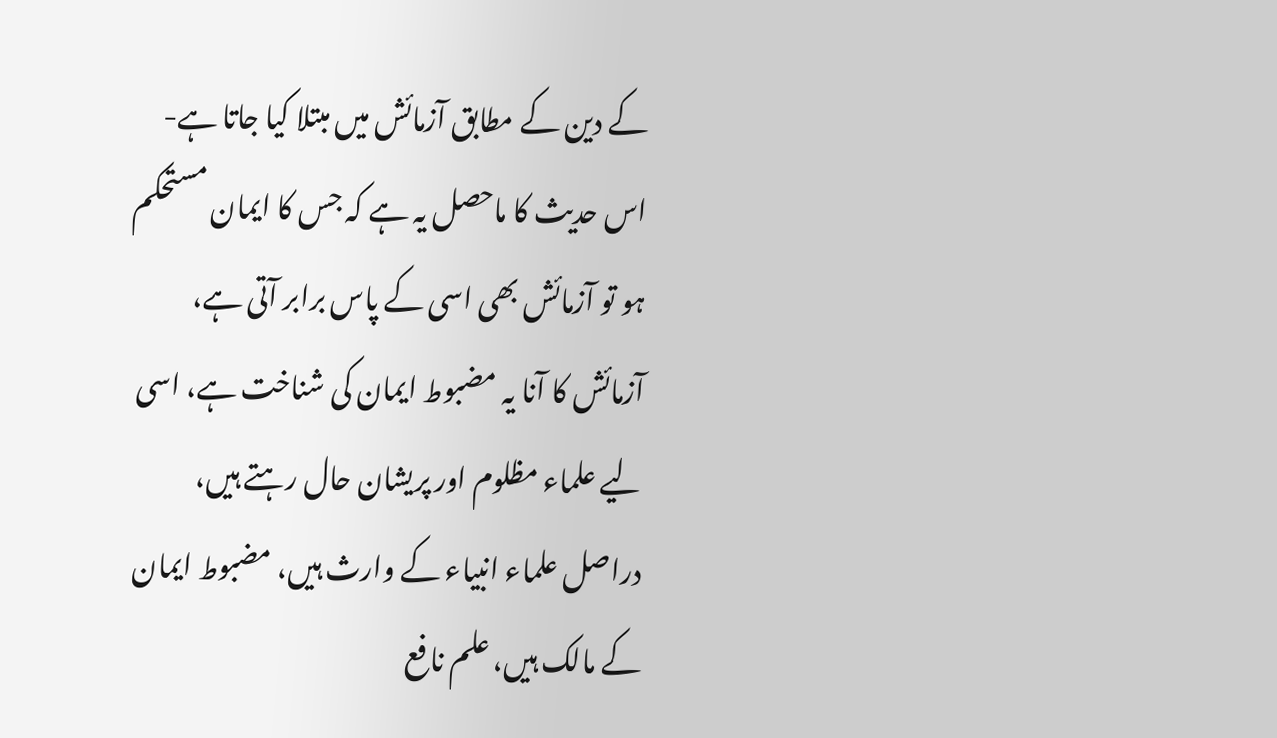کے دین کے مطابق آزمائش میں مبتلا کیا جاتا ہے-
اس حدیث کا ماحصل یہ ہے کہ جس کا ایمان مستحکم ہو تو آزمائش بھی اسی کے پاس برابر آتی ہے، آزمائش کا آنا یہ مضبوط ایمان کی شناخت ہے، اسی لیے علماء مظلوم اور پریشان حال رہتے ہیں، دراصل علماء انبیاء کے وارث ہیں، مضبوط ایمان کے مالک ہیں، علم نافع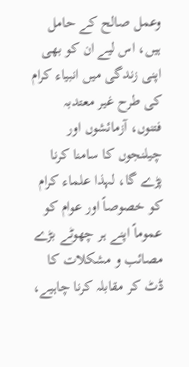وعمل صالح کے حامل ہیں، اس لیے ان کو بھی اپنی زندگی میں انبیاء کرام کی طرح غیر معتدبہ فتنوں، آزمائشوں اور چیلنجوں کا سامنا کرنا پڑے گا، لہذا علماء کرام کو خصوصاً اور عوام کو عموماً اپنے ہر چھوٹے بڑے مصائب و مشکلات کا ڈٹ کر مقابلہ کرنا چاہیے،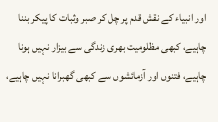اور انبیاء کے نقش قدم پر چل کر صبر وثبات کا پیکر بننا چاہیے، کبھی مظلومیت بھری زندگی سے بیزار نہیں ہونا چاہیے، فتنوں اور آزمائشوں سے کبھی گھبرانا نہیں چاہیے،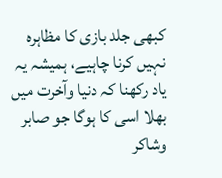کبھی جلد بازی کا مظاہرہ نہیں کرنا چاہیے، ہمیشہ یہ یاد رکھنا کہ دنیا وآخرت میں بھلا اسی کا ہوگا جو صابر وشاکر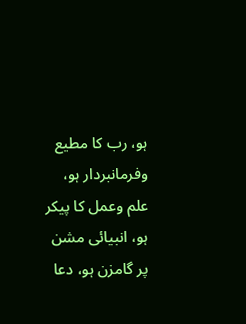ہو، رب کا مطیع وفرمانبردار ہو، علم وعمل کا پیکر ہو، انبیائی مشن پر گامزن ہو، دعا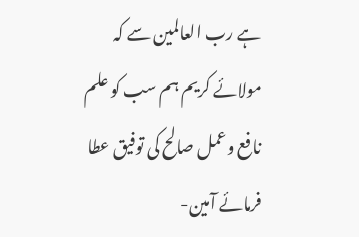ہے رب العالمين سے کہ مولائے کریم ہم سب کو علم نافع وعمل صالح کی توفیق عطا فرمائے آمین-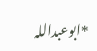*ابوعبداللہ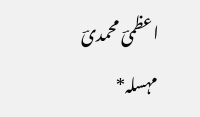اعظمیؔ محمدیؔ مہسلہ*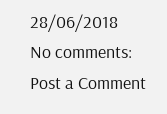28/06/2018
No comments:
Post a Comment